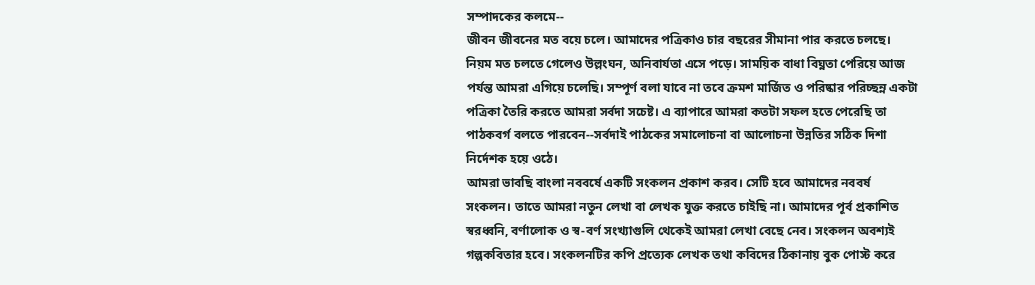সম্পাদকের কলমে--
জীবন জীবনের মত বয়ে চলে। আমাদের পত্রিকাও চার বছরের সীমানা পার করতে চলছে। নিয়ম মত চলতে গেলেও উল্লংঘন, অনিবার্যতা এসে পড়ে। সাময়িক বাধা বিঘ্নতা পেরিয়ে আজ পর্যন্ত আমরা এগিয়ে চলেছি। সম্পূর্ণ বলা যাবে না তবে ক্রমশ মার্জিত ও পরিষ্কার পরিচ্ছন্ন একটা পত্রিকা তৈরি করতে আমরা সর্বদা সচেষ্ট। এ ব্যাপারে আমরা কতটা সফল হতে পেরেছি তা পাঠকবর্গ বলতে পারবেন--সর্বদাই পাঠকের সমালোচনা বা আলোচনা উন্নতির সঠিক দিশা নির্দেশক হয়ে ওঠে।
আমরা ভাবছি বাংলা নববর্ষে একটি সংকলন প্রকাশ করব। সেটি হবে আমাদের নববর্ষ সংকলন। তাতে আমরা নতুন লেখা বা লেখক যুক্ত করতে চাইছি না। আমাদের পূর্ব প্রকাশিত স্বরধ্বনি, বর্ণালোক ও স্ব-বর্ণ সংখ্যাগুলি থেকেই আমরা লেখা বেছে নেব। সংকলন অবশ্যই গল্পকবিতার হবে। সংকলনটির কপি প্রত্যেক লেখক তথা কবিদের ঠিকানায় বুক পোস্ট করে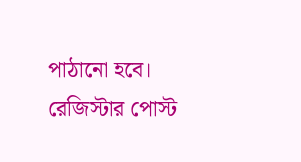পাঠানো হবে। রেজিস্টার পোস্ট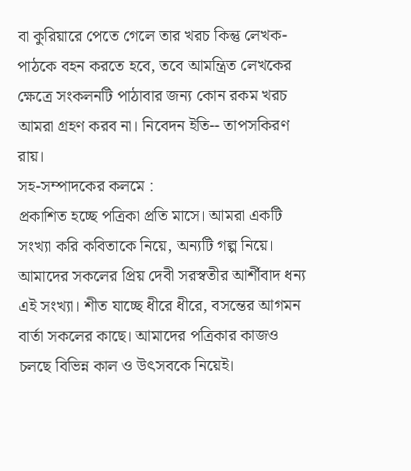বা কুরিয়ারে পেতে গেলে তার খরচ কিন্তু লেখক-পাঠকে বহন করতে হবে, তবে আমন্ত্রিত লেখকের ক্ষেত্রে সংকলনটি পাঠাবার জন্য কোন রকম খরচ আমরা গ্রহণ করব না। নিবেদন ইতি-- তাপসকিরণ রায়।
সহ-সম্পাদকের কলমে :
প্রকাশিত হচ্ছে পত্রিকা প্রতি মাসে। আমরা একটি সংখ্যা করি কবিতাকে নিয়ে, অন্যটি গল্প নিয়ে। আমাদের সকলের প্রিয় দেবী সরস্বতীর আর্শীবাদ ধন্য এই সংখ্যা। শীত যাচ্ছে ধীরে ধীরে, বসন্তের আগমন বার্তা সকলের কাছে। আমাদের পত্রিকার কাজও চলছে বিভিন্ন কাল ও উৎসবকে নিয়েই।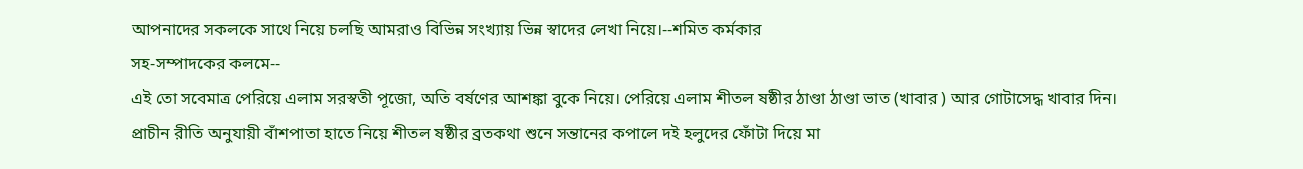আপনাদের সকলকে সাথে নিয়ে চলছি আমরাও বিভিন্ন সংখ্যায় ভিন্ন স্বাদের লেখা নিয়ে।--শমিত কর্মকার
সহ-সম্পাদকের কলমে--
এই তো সবেমাত্র পেরিয়ে এলাম সরস্বতী পূজো, অতি বর্ষণের আশঙ্কা বুকে নিয়ে। পেরিয়ে এলাম শীতল ষষ্ঠীর ঠাণ্ডা ঠাণ্ডা ভাত (খাবার ) আর গোটাসেদ্ধ খাবার দিন। প্রাচীন রীতি অনুযায়ী বাঁশপাতা হাতে নিয়ে শীতল ষষ্ঠীর ব্রতকথা শুনে সন্তানের কপালে দই হলুদের ফোঁটা দিয়ে মা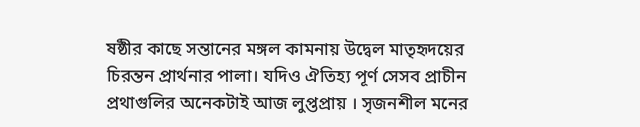ষষ্ঠীর কাছে সন্তানের মঙ্গল কামনায় উদ্বেল মাতৃহৃদয়ের চিরন্তন প্রার্থনার পালা। যদিও ঐতিহ্য পূর্ণ সেসব প্রাচীন প্রথাগুলির অনেকটাই আজ লুপ্তপ্রায় । সৃজনশীল মনের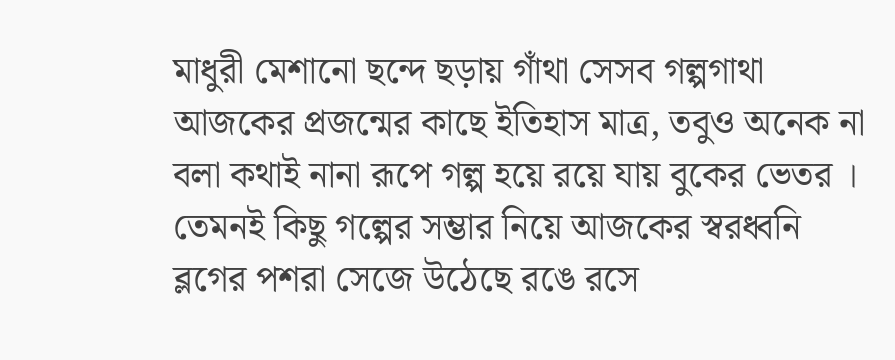মাধুরী মেশানো ছন্দে ছড়ায় গাঁথা সেসব গল্পগাথা আজকের প্রজন্মের কাছে ইতিহাস মাত্র, তবুও অনেক না বলা কথাই নানা রূপে গল্প হয়ে রয়ে যায় বুকের ভেতর । তেমনই কিছু গল্পের সম্ভার নিয়ে আজকের স্বরধ্বনি ব্লগের পশরা সেজে উঠেছে রঙে রসে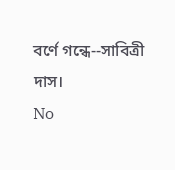বর্ণে গন্ধে--সাবিত্রী দাস।
No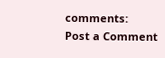comments:
Post a Comment